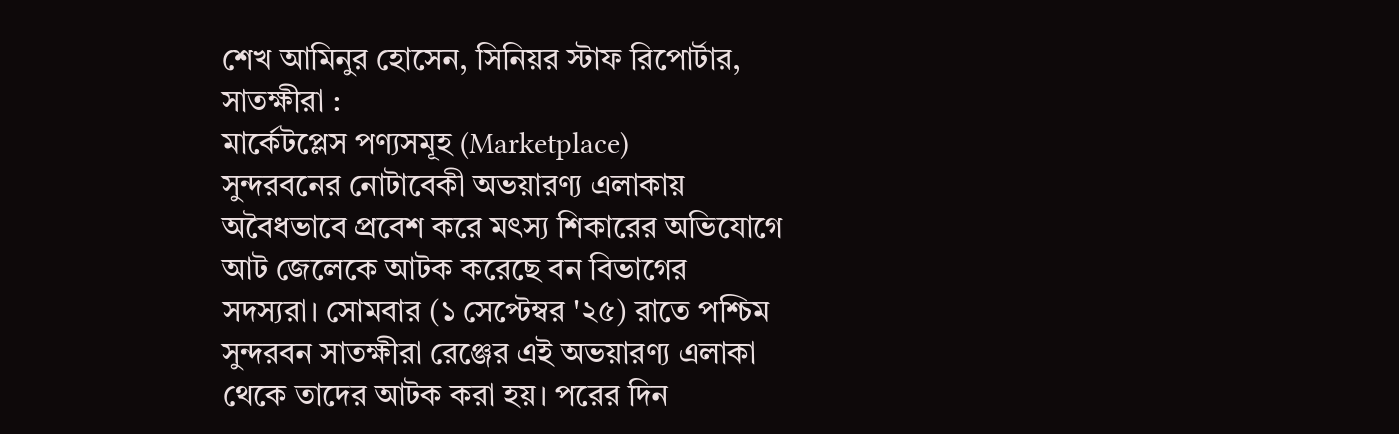শেখ আমিনুর হোসেন, সিনিয়র স্টাফ রিপোর্টার, সাতক্ষীরা :
মার্কেটপ্লেস পণ্যসমূহ (Marketplace)
সুন্দরবনের নোটাবেকী অভয়ারণ্য এলাকায় অবৈধভাবে প্রবেশ করে মৎস্য শিকারের অভিযোগে আট জেলেকে আটক করেছে বন বিভাগের সদস্যরা। সোমবার (১ সেপ্টেম্বর '২৫) রাতে পশ্চিম সুন্দরবন সাতক্ষীরা রেঞ্জের এই অভয়ারণ্য এলাকা থেকে তাদের আটক করা হয়। পরের দিন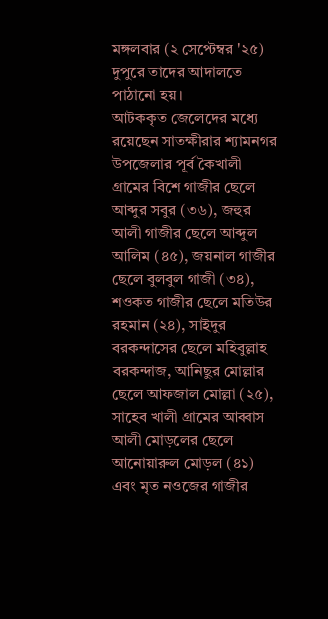মঙ্গলবার (২ সেপ্টেম্বর '২৫) দুপুরে তাদের আদালতে পাঠানো হয়।
আটককৃত জেলেদের মধ্যে রয়েছেন সাতক্ষীরার শ্যামনগর উপজেলার পূর্ব কৈখালী গ্রামের বিশে গাজীর ছেলে আব্দুর সবুর (৩৬), জহুর আলী গাজীর ছেলে আব্দুল আলিম (৪৫), জয়নাল গাজীর ছেলে বুলবুল গাজী (৩৪), শওকত গাজীর ছেলে মতিউর রহমান (২৪), সাইদুর বরকন্দাসের ছেলে মহিবুল্লাহ বরকন্দাজ, আনিছুর মোল্লার ছেলে আফজাল মোল্লা (২৫), সাহেব খালী গ্রামের আব্বাস আলী মোড়লের ছেলে আনোয়ারুল মোড়ল (৪১) এবং মৃত নওজের গাজীর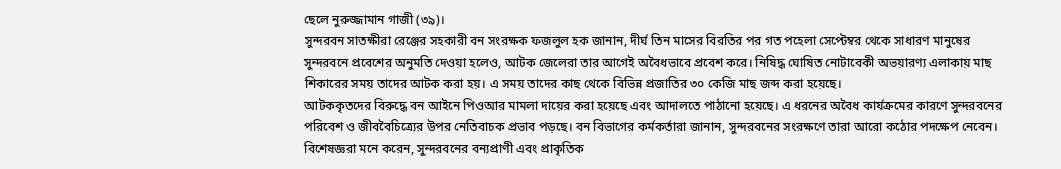ছেলে নুরুজ্জামান গাজী (৩৯)।
সুন্দরবন সাতক্ষীরা রেঞ্জের সহকারী বন সংরক্ষক ফজলুল হক জানান, দীর্ঘ তিন মাসের বিরতির পর গত পহেলা সেপ্টেম্বর থেকে সাধারণ মানুষের সুন্দরবনে প্রবেশের অনুমতি দেওয়া হলেও, আটক জেলেরা তার আগেই অবৈধভাবে প্রবেশ করে। নিষিদ্ধ ঘোষিত নোটাবেকী অভয়ারণ্য এলাকায় মাছ শিকারের সময় তাদের আটক করা হয়। এ সময় তাদের কাছ থেকে বিভিন্ন প্রজাতির ৩০ কেজি মাছ জব্দ করা হয়েছে।
আটককৃতদের বিরুদ্ধে বন আইনে পিওআর মামলা দায়ের করা হয়েছে এবং আদালতে পাঠানো হয়েছে। এ ধরনের অবৈধ কার্যক্রমের কারণে সুন্দরবনের পরিবেশ ও জীববৈচিত্র্যের উপর নেতিবাচক প্রভাব পড়ছে। বন বিভাগের কর্মকর্তারা জানান, সুন্দরবনের সংরক্ষণে তারা আরো কঠোর পদক্ষেপ নেবেন।
বিশেষজ্ঞরা মনে করেন, সুন্দরবনের বন্যপ্রাণী এবং প্রাকৃতিক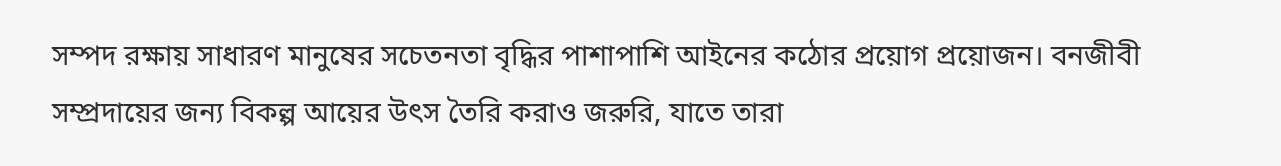সম্পদ রক্ষায় সাধারণ মানুষের সচেতনতা বৃদ্ধির পাশাপাশি আইনের কঠোর প্রয়োগ প্রয়োজন। বনজীবী সম্প্রদায়ের জন্য বিকল্প আয়ের উৎস তৈরি করাও জরুরি, যাতে তারা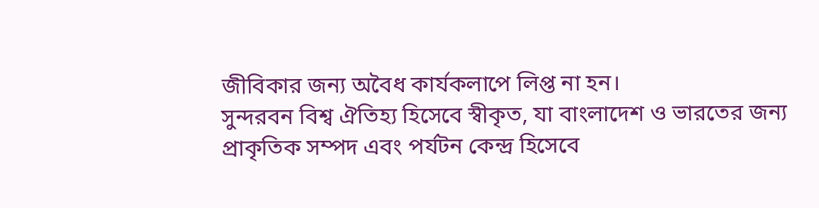জীবিকার জন্য অবৈধ কার্যকলাপে লিপ্ত না হন।
সুন্দরবন বিশ্ব ঐতিহ্য হিসেবে স্বীকৃত, যা বাংলাদেশ ও ভারতের জন্য প্রাকৃতিক সম্পদ এবং পর্যটন কেন্দ্র হিসেবে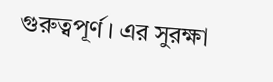গুরুত্বপূর্ণ। এর সুরক্ষা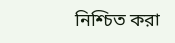নিশ্চিত করা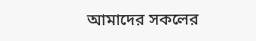আমাদের সকলের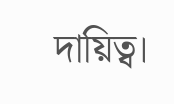দায়িত্ব।